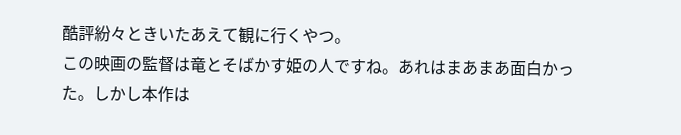酷評紛々ときいたあえて観に行くやつ。
この映画の監督は竜とそばかす姫の人ですね。あれはまあまあ面白かった。しかし本作は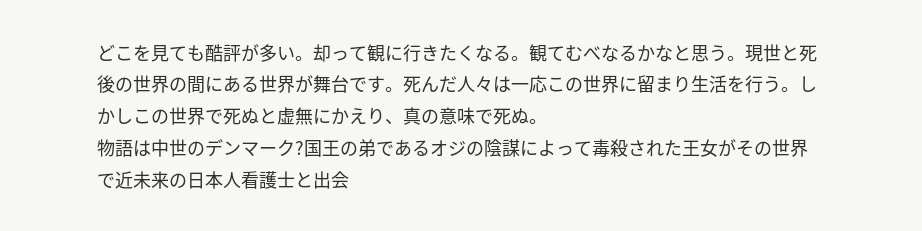どこを見ても酷評が多い。却って観に行きたくなる。観てむべなるかなと思う。現世と死後の世界の間にある世界が舞台です。死んだ人々は一応この世界に留まり生活を行う。しかしこの世界で死ぬと虚無にかえり、真の意味で死ぬ。
物語は中世のデンマーク?国王の弟であるオジの陰謀によって毒殺された王女がその世界で近未来の日本人看護士と出会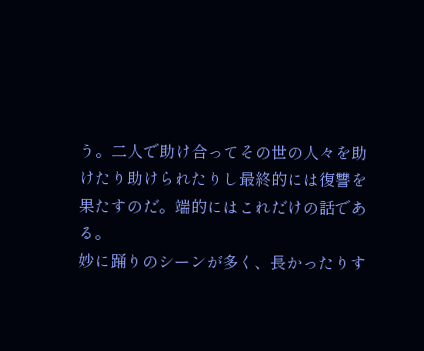う。二人で助け合ってその世の人々を助けたり助けられたりし最終的には復讐を果たすのだ。端的にはこれだけの話である。
妙に踊りのシーンが多く、長かったりす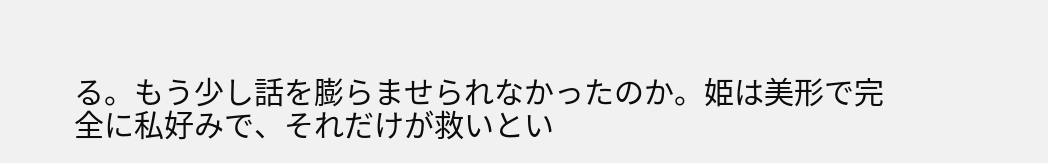る。もう少し話を膨らませられなかったのか。姫は美形で完全に私好みで、それだけが救いとい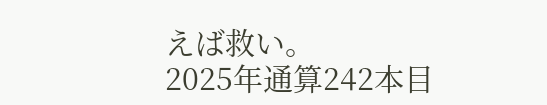えば救い。
2025年通算242本目